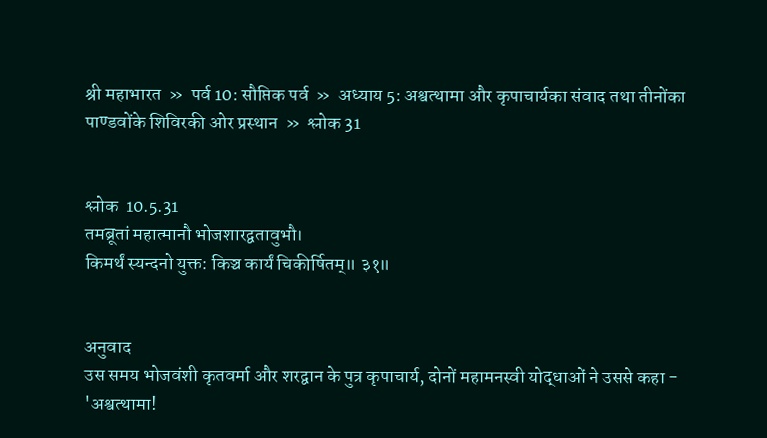श्री महाभारत  »  पर्व 10: सौप्तिक पर्व  »  अध्याय 5: अश्वत्थामा और कृपाचार्यका संवाद तथा तीनोंका पाण्डवोंके शिविरकी ओर प्रस्थान  »  श्लोक 31


श्लोक  10.5.31
तमब्रूतां महात्मानौ भोजशारद्वतावुभौ।
किमर्थं स्यन्दनो युक्त: किञ्च कार्यं चिकीर्षितम्॥ ३१॥


अनुवाद
उस समय भोजवंशी कृतवर्मा और शरद्वान के पुत्र कृपाचार्य, दोनों महामनस्वी योद्धाओं ने उससे कहा - 'अश्वत्थामा!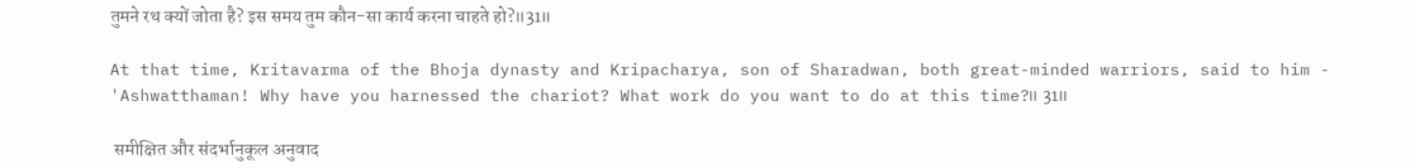तुमने रथ क्यों जोता है? इस समय तुम कौन-सा कार्य करना चाहते हो?॥31॥

At that time, Kritavarma of the Bhoja dynasty and Kripacharya, son of Sharadwan, both great-minded warriors, said to him - 'Ashwatthaman! Why have you harnessed the chariot? What work do you want to do at this time?॥ 31॥

 समीक्षित और संदर्भानुकूल अनुवाद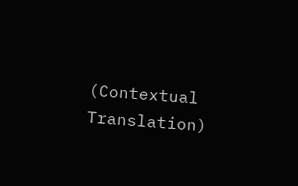(Contextual Translation)